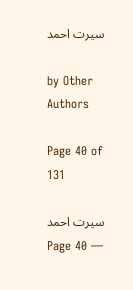سیرت احمد

by Other Authors

Page 40 of 131

سیرت احمد — Page 40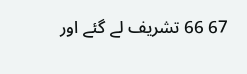67 66 تشریف لے گئے اور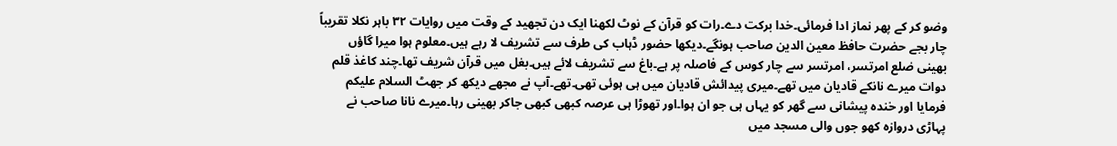وضو کر کے پھر نماز ادا فرمائی۔خدا برکت دے۔رات کو قرآن کے نوٹ لکھنا ایک دن تجھید کے وقت میں روایات ۳۲ باہر نکلا تقریباً چار بجے حضرت حافظ معین الدین صاحب ہونگے۔دیکھا حضور ڈہاب کی طرف سے تشریف لا رہے ہیں۔معلوم ہوا میرا گاؤں بھینی ضلع امرتسر، امرتسر سے چار کوس کے فاصلہ پر ہے۔باغ سے تشریف لائے ہیں۔بغل میں قرآن شریف تھا۔چند کاغذ قلم دوات میرے نانکے قادیان میں تھے۔میری پیدائش قادیان میں ہی ہوئی تھی۔تھے۔آپ نے مجھے دیکھ کر جھٹ السلام علیکم فرمایا اور خندہ پیشانی سے گھر کو یہاں ہی جو ان ہوا۔اور تھوڑا ہی عرصہ کبھی کبھی جاکر بھینی رہا۔میرے نانا صاحب نے پہاڑی دروازہ کھو جوں والی مسجد میں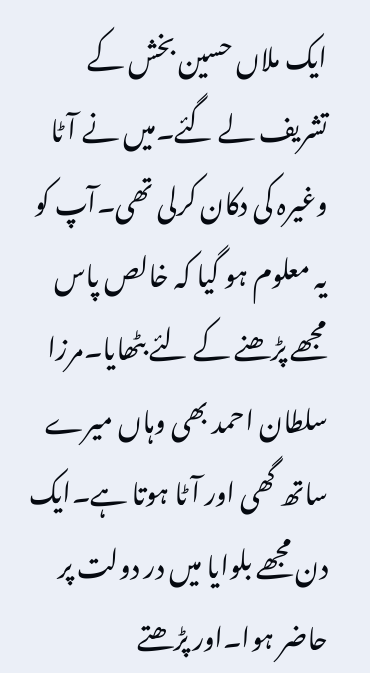ایک ملاں حسین بخش کے تشریف لے گئے۔میں نے آٹا وغیرہ کی دکان کرلی تھی۔آپ کو یہ معلوم ہو گیا کہ خالص پاس مجھے پڑھنے کے لئے بٹھایا۔مرزا سلطان احمد بھی وہاں میرے ساتھ گھی اور آٹا ہوتا ہے۔ایک دن مجھے بلوایا میں در دولت پر حاضر ہوا۔اور پڑھتے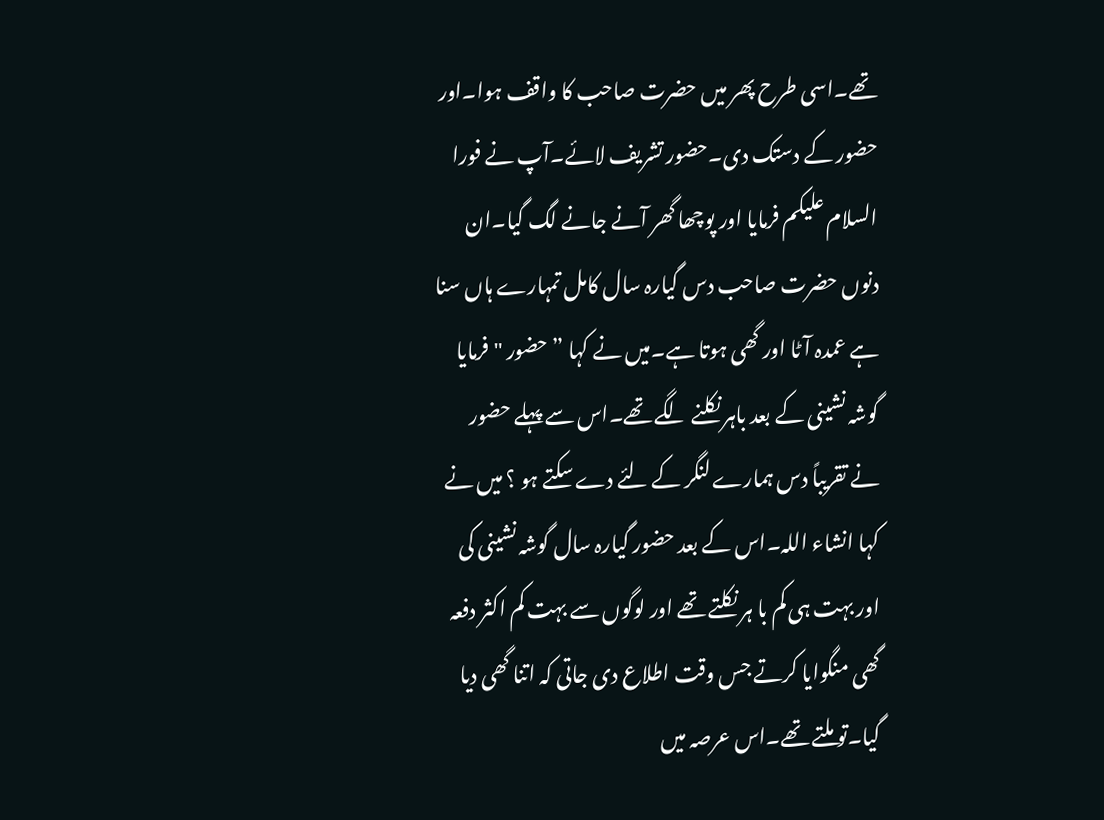تھے۔اسی طرح پھر میں حضرت صاحب کا واقف ہوا۔اور حضور کے دستک دی۔حضور تشریف لائے۔آپ نے فورا السلام علیکم فرمایا اور پوچھا گھر آنے جانے لگ گیا۔ان دنوں حضرت صاحب دس گیارہ سال کامل تمہارے ہاں سنا ہے عمدہ آٹا اور گھی ہوتا ہے۔میں نے کہا ”حضور " فرمایا گوشہ نشینی کے بعد باہر نکلنے لگے تھے۔اس سے پہلے حضور نے تقریباً دس ہمارے لنگر کے لئے دے سکتے ہو ؟ میں نے کہا انشاء اللہ۔اس کے بعد حضور گیارہ سال گوشہ نشینی کی اور بہت ہی کم با ہر نکلتے تھے اور لوگوں سے بہت کم اکثر دفعہ گھی منگوایا کرتے جس وقت اطلاع دی جاتی کہ اتنا گھی دیا گیا۔تو ملتے تھے۔اس عرصہ میں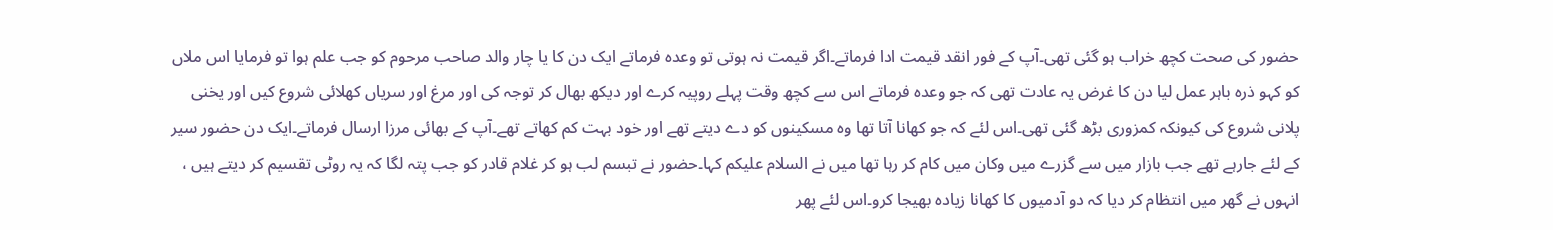حضور کی صحت کچھ خراب ہو گئی تھی۔آپ کے فور انقد قیمت ادا فرماتے۔اگر قیمت نہ ہوتی تو وعدہ فرماتے ایک دن کا یا چار والد صاحب مرحوم کو جب علم ہوا تو فرمایا اس ملاں کو کہو ذرہ باہر عمل لیا دن کا غرض یہ عادت تھی کہ جو وعدہ فرماتے اس سے کچھ وقت پہلے روپیہ کرے اور دیکھ بھال کر توجہ کی اور مرغ اور سریاں کھلائی شروع کیں اور یخنی پلانی شروع کی کیونکہ کمزوری بڑھ گئی تھی۔اس لئے کہ جو کھانا آتا تھا وہ مسکینوں کو دے دیتے تھے اور خود بہت کم کھاتے تھے۔آپ کے بھائی مرزا ارسال فرماتے۔ایک دن حضور سیر کے لئے جارہے تھے جب بازار میں سے گزرے میں وکان میں کام کر رہا تھا میں نے السلام علیکم کہا۔حضور نے تبسم لب ہو کر غلام قادر کو جب پتہ لگا کہ یہ روٹی تقسیم کر دیتے ہیں ، انہوں نے گھر میں انتظام کر دیا کہ دو آدمیوں کا کھانا زیادہ بھیجا کرو۔اس لئے پھر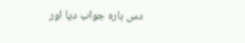دس بارہ جواب دیا اور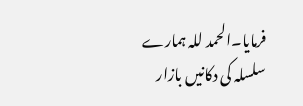فرمایا۔الحمد للہ ہمارے سلسلہ کی دکانیں بازار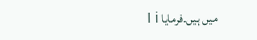میں ہیں۔فرمایا I i